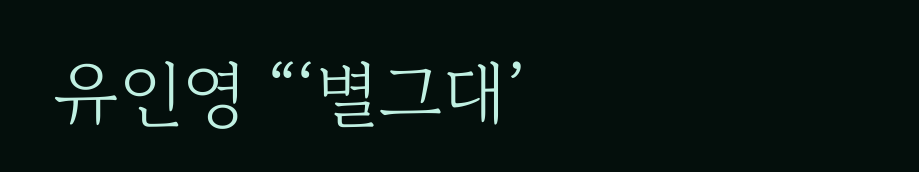유인영 “‘별그대’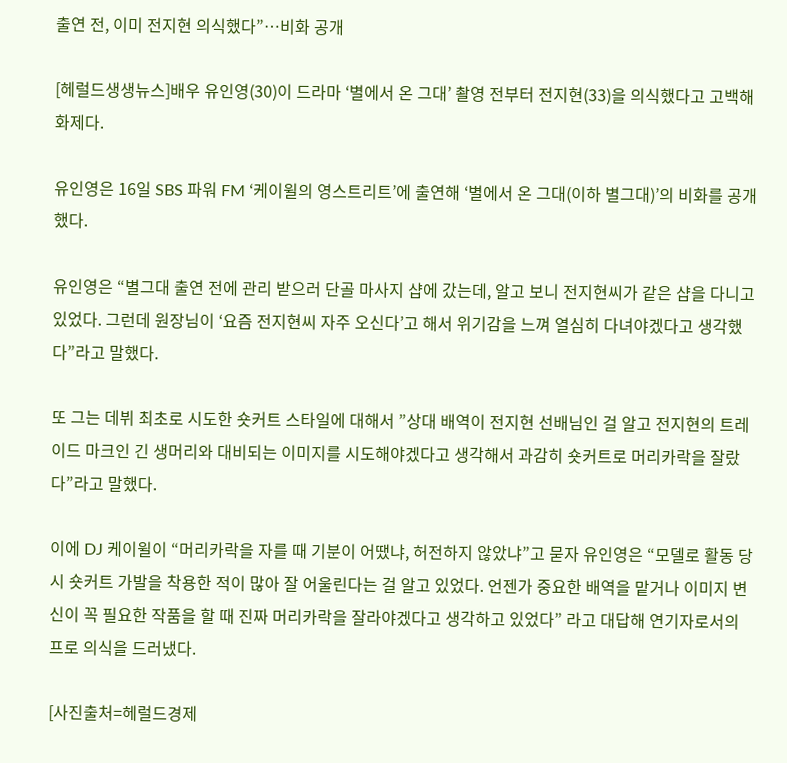출연 전, 이미 전지현 의식했다”…비화 공개

[헤럴드생생뉴스]배우 유인영(30)이 드라마 ‘별에서 온 그대’ 촬영 전부터 전지현(33)을 의식했다고 고백해 화제다.

유인영은 16일 SBS 파워 FM ‘케이윌의 영스트리트’에 출연해 ‘별에서 온 그대(이하 별그대)’의 비화를 공개했다.

유인영은 “별그대 출연 전에 관리 받으러 단골 마사지 샵에 갔는데, 알고 보니 전지현씨가 같은 샵을 다니고 있었다. 그런데 원장님이 ‘요즘 전지현씨 자주 오신다’고 해서 위기감을 느껴 열심히 다녀야겠다고 생각했다”라고 말했다.

또 그는 데뷔 최초로 시도한 숏커트 스타일에 대해서 ”상대 배역이 전지현 선배님인 걸 알고 전지현의 트레이드 마크인 긴 생머리와 대비되는 이미지를 시도해야겠다고 생각해서 과감히 숏커트로 머리카락을 잘랐다”라고 말했다.

이에 DJ 케이윌이 “머리카락을 자를 때 기분이 어땠냐, 허전하지 않았냐”고 묻자 유인영은 “모델로 활동 당시 숏커트 가발을 착용한 적이 많아 잘 어울린다는 걸 알고 있었다. 언젠가 중요한 배역을 맡거나 이미지 변신이 꼭 필요한 작품을 할 때 진짜 머리카락을 잘라야겠다고 생각하고 있었다” 라고 대답해 연기자로서의 프로 의식을 드러냈다.

[사진출처=헤럴드경제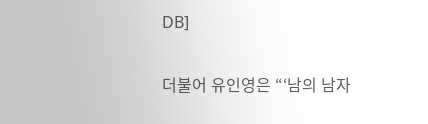DB]

더불어 유인영은 “‘남의 남자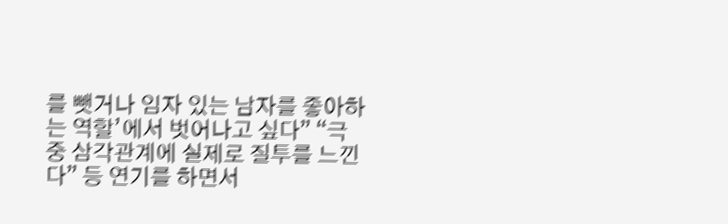를 뺏거나 임자 있는 남자를 좋아하는 역할’에서 벗어나고 싶다” “극 중 삼각관계에 실제로 질투를 느낀다” 등 연기를 하면서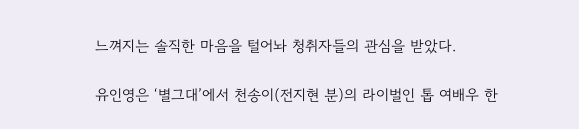느껴지는 솔직한 마음을 털어놔 청취자들의 관심을 받았다.

유인영은 ‘별그대’에서 천송이(전지현 분)의 라이벌인 톱 여배우 한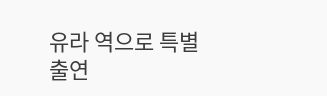유라 역으로 특별 출연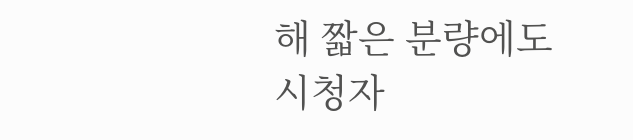해 짧은 분량에도 시청자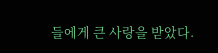들에게 큰 사랑을 받았다.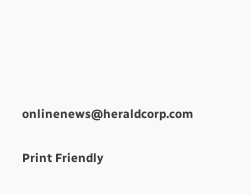onlinenews@heraldcorp.com

Print Friendly